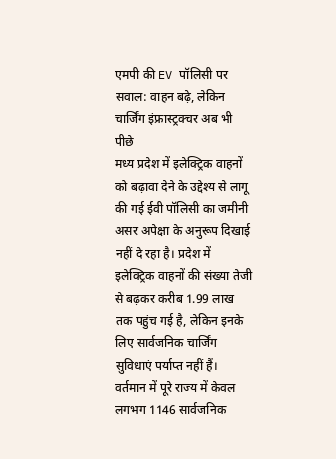एमपी की EV पॉलिसी पर सवाल: वाहन बढ़े, लेकिन चार्जिंग इंफ्रास्ट्रक्चर अब भी पीछे
मध्य प्रदेश में इलेक्ट्रिक वाहनों को बढ़ावा देने के उद्देश्य से लागू की गई ईवी पॉलिसी का जमीनी असर अपेक्षा के अनुरूप दिखाई नहीं दे रहा है। प्रदेश में इलेक्ट्रिक वाहनों की संख्या तेजी से बढ़कर करीब 1.99 लाख तक पहुंच गई है, लेकिन इनके लिए सार्वजनिक चार्जिंग सुविधाएं पर्याप्त नहीं हैं। वर्तमान में पूरे राज्य में केवल लगभग 1146 सार्वजनिक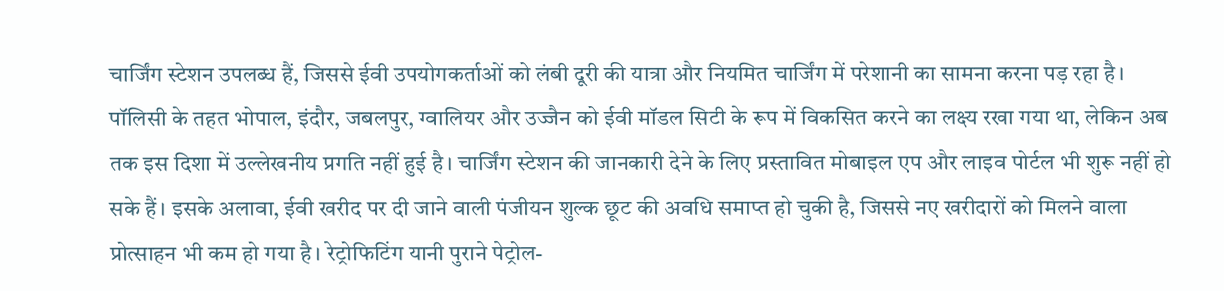चार्जिंग स्टेशन उपलब्ध हैं, जिससे ईवी उपयोगकर्ताओं को लंबी दूरी की यात्रा और नियमित चार्जिंग में परेशानी का सामना करना पड़ रहा है।
पॉलिसी के तहत भोपाल, इंदौर, जबलपुर, ग्वालियर और उज्जैन को ईवी मॉडल सिटी के रूप में विकसित करने का लक्ष्य रखा गया था, लेकिन अब तक इस दिशा में उल्लेखनीय प्रगति नहीं हुई है। चार्जिंग स्टेशन की जानकारी देने के लिए प्रस्तावित मोबाइल एप और लाइव पोर्टल भी शुरू नहीं हो सके हैं। इसके अलावा, ईवी खरीद पर दी जाने वाली पंजीयन शुल्क छूट की अवधि समाप्त हो चुकी है, जिससे नए खरीदारों को मिलने वाला प्रोत्साहन भी कम हो गया है। रेट्रोफिटिंग यानी पुराने पेट्रोल-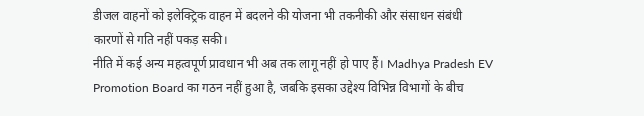डीजल वाहनों को इलेक्ट्रिक वाहन में बदलने की योजना भी तकनीकी और संसाधन संबंधी कारणों से गति नहीं पकड़ सकी।
नीति में कई अन्य महत्वपूर्ण प्रावधान भी अब तक लागू नहीं हो पाए हैं। Madhya Pradesh EV Promotion Board का गठन नहीं हुआ है, जबकि इसका उद्देश्य विभिन्न विभागों के बीच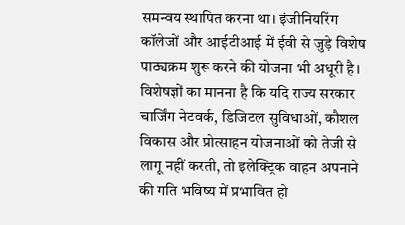समन्वय स्थापित करना था। इंजीनियरिंग कॉलेजों और आईटीआई में ईवी से जुड़े विशेष पाठ्यक्रम शुरू करने की योजना भी अधूरी है। विशेषज्ञों का मानना है कि यदि राज्य सरकार चार्जिंग नेटवर्क, डिजिटल सुविधाओं, कौशल विकास और प्रोत्साहन योजनाओं को तेजी से लागू नहीं करती, तो इलेक्ट्रिक वाहन अपनाने की गति भविष्य में प्रभावित हो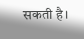सकती है।